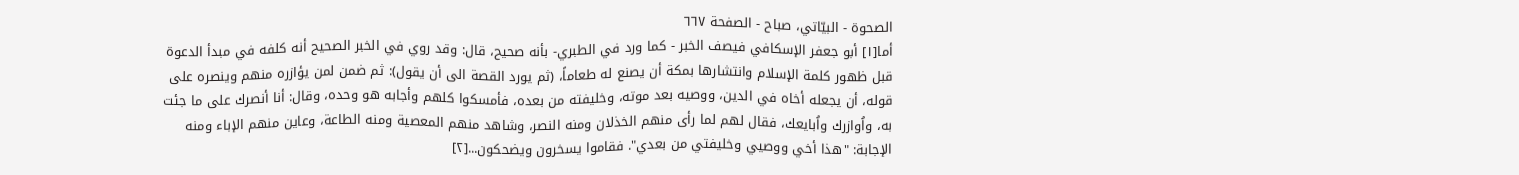الصحوة - البيّاتي، صباح - الصفحة ٦٦٧
أما[١] أبو جعفر الإسكافي فيصف الخبر - كما ورد في الطبري- بأنه صحيح، قال: وقد روي في الخبر الصحيح أنه كلفه في مبدأ الدعوة قبل ظهور كلمة الإسلام وانتشارها بمكة أن يصنع له طعاماً، (ثم يورد القصة الى أن يقول): ثم ضمن لمن يؤازره منهم وينصره على قوله، أن يجعله أخاه في الدين، ووصيه بعد موته، وخليفته من بعده، فأمسكوا كلهم وأجابه هو وحده، وقال: أنا أنصرك على ما جئت به، واُوازرك واُبايعك، فقال لهم لما رأى منهم الخذلان ومنه النصر، وشاهد منهم المعصية ومنه الطاعة، وعاين منهم الإباء ومنه الإجابة: "هذا أخي ووصيي وخليفتي من بعدي". فقاموا يسخرون ويضحكون...[٢]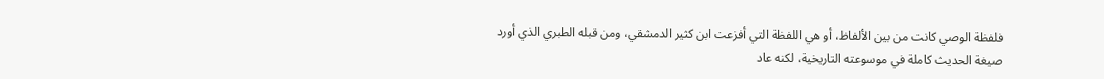فلفظة الوصي كانت من بين الألفاظ، أو هي اللفظة التي أفزعت ابن كثير الدمشقي، ومن قبله الطبري الذي أورد صيغة الحديث كاملة في موسوعته التاريخية، لكنه عاد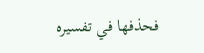فحذفها في تفسيره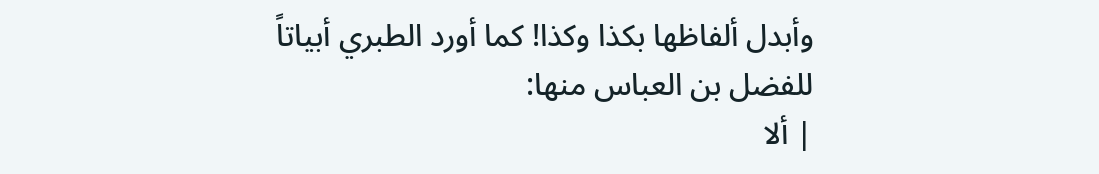وأبدل ألفاظها بكذا وكذا! كما أورد الطبري أبياتاً للفضل بن العباس منها:
| ألا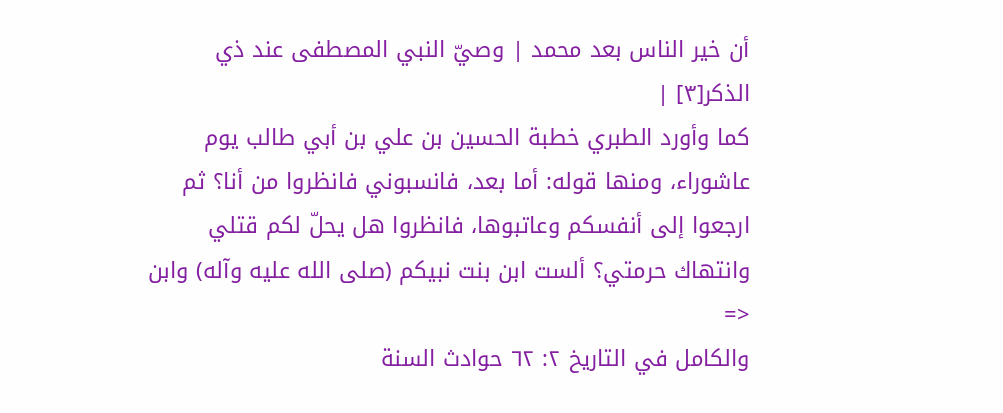أن خير الناس بعد محمد | وصيّ النبي المصطفى عند ذي الذكر[٣] |
كما وأورد الطبري خطبة الحسين بن علي بن أبي طالب يوم عاشوراء، ومنها قوله: أما بعد، فانسبوني فانظروا من أنا؟ ثم ارجعوا إلى أنفسكم وعاتبوها، فانظروا هل يحلّ لكم قتلي وانتهاك حرمتي؟ ألست ابن بنت نبيكم (صلى الله عليه وآله) وابن
<=
والكامل في التاريخ ٢: ٦٢ حوادث السنة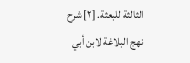الثالثة للبعثة. [٢] شرح نهج البلاغة لابن أبي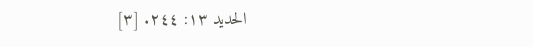الحديد ١٣: ٢٤٤. [٣]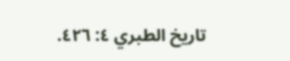تاريخ الطبري ٤: ٤٢٦.